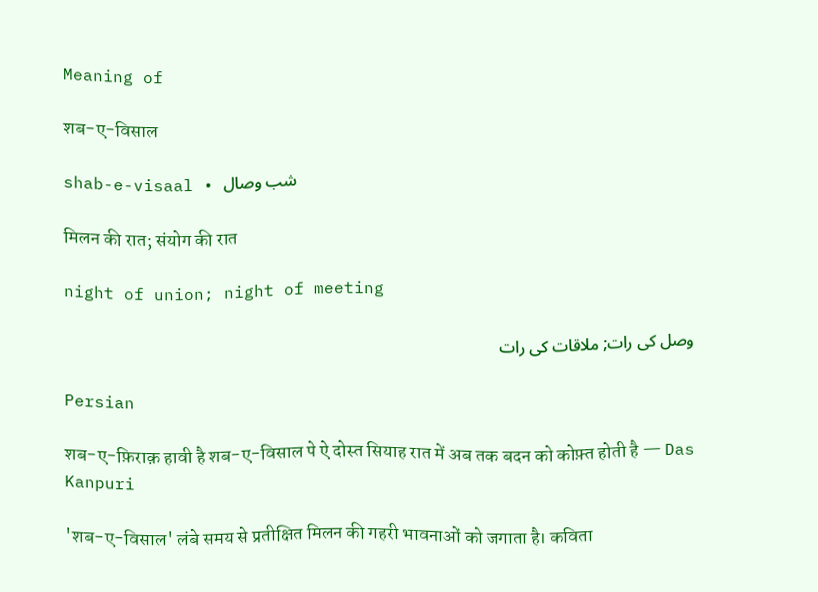Meaning of

शब-ए-विसाल

shab-e-visaal • شب وصال

मिलन की रात; संयोग की रात

night of union; night of meeting

وصل کی رات; ملاقات کی رات

Persian

शब-ए-फ़िराक़ हावी है शब-ए-विसाल पे ऐ दोस्त सियाह रात में अब तक बदन को कोफ़्त होती है — Das Kanpuri

'शब-ए-विसाल' लंबे समय से प्रतीक्षित मिलन की गहरी भावनाओं को जगाता है। कविता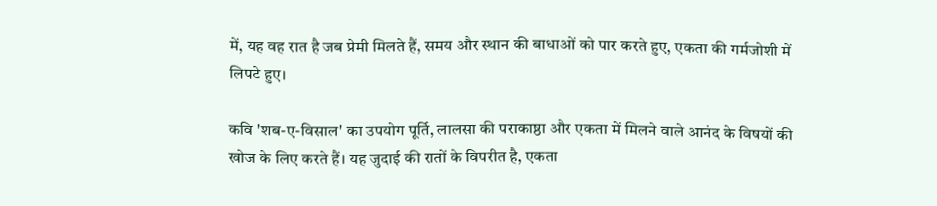में, यह वह रात है जब प्रेमी मिलते हैं, समय और स्थान की बाधाओं को पार करते हुए, एकता की गर्मजोशी में लिपटे हुए।

कवि 'शब-ए-विसाल' का उपयोग पूर्ति, लालसा की पराकाष्ठा और एकता में मिलने वाले आनंद के विषयों की खोज के लिए करते हैं। यह जुदाई की रातों के विपरीत है, एकता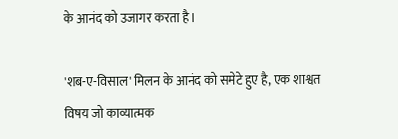के आनंद को उजागर करता है।

'शब-ए-विसाल' मिलन के आनंद को समेटे हुए है, एक शाश्वत विषय जो काव्यात्मक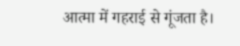आत्मा में गहराई से गूंजता है।